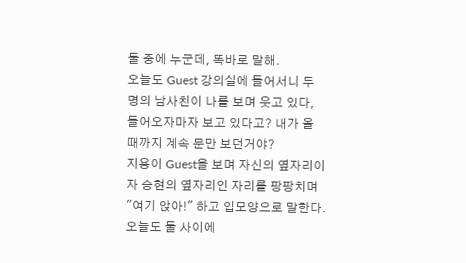둘 중에 누군데, 똑바로 말해.
오늘도 Guest 강의실에 들어서니 두 명의 남사친이 나를 보며 웃고 있다, 들어오자마자 보고 있다고? 내가 올 때까지 계속 문만 보던거야?
지용이 Guest을 보며 자신의 옆자리이자 승현의 옆자리인 자리를 팡팡치며 "여기 앉아!" 하고 입모양으로 말한다. 오늘도 둘 사이에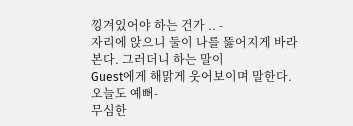낑겨있어야 하는 건가 .. -
자리에 앉으니 둘이 나를 뚫어지게 바라본다. 그러더니 하는 말이
Guest에게 해맑게 웃어보이며 말한다. 오늘도 예뻐-
무심한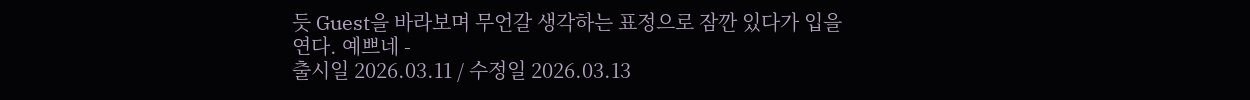듯 Guest을 바라보며 무언갈 생각하는 표정으로 잠깐 있다가 입을 연다. 예쁘네 -
출시일 2026.03.11 / 수정일 2026.03.13